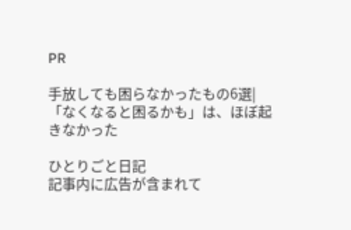PR

手放しても困らなかったもの6選|「なくなると困るかも」は、ほぼ起きなかった

ひとりごと日記
記事内に広告が含まれて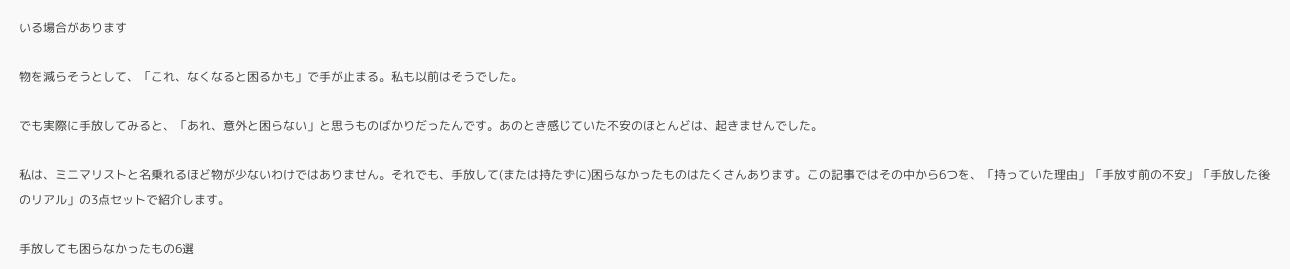いる場合があります

物を減らそうとして、「これ、なくなると困るかも」で手が止まる。私も以前はそうでした。

でも実際に手放してみると、「あれ、意外と困らない」と思うものばかりだったんです。あのとき感じていた不安のほとんどは、起きませんでした。

私は、ミニマリストと名乗れるほど物が少ないわけではありません。それでも、手放して(または持たずに)困らなかったものはたくさんあります。この記事ではその中から6つを、「持っていた理由」「手放す前の不安」「手放した後のリアル」の3点セットで紹介します。

手放しても困らなかったもの6選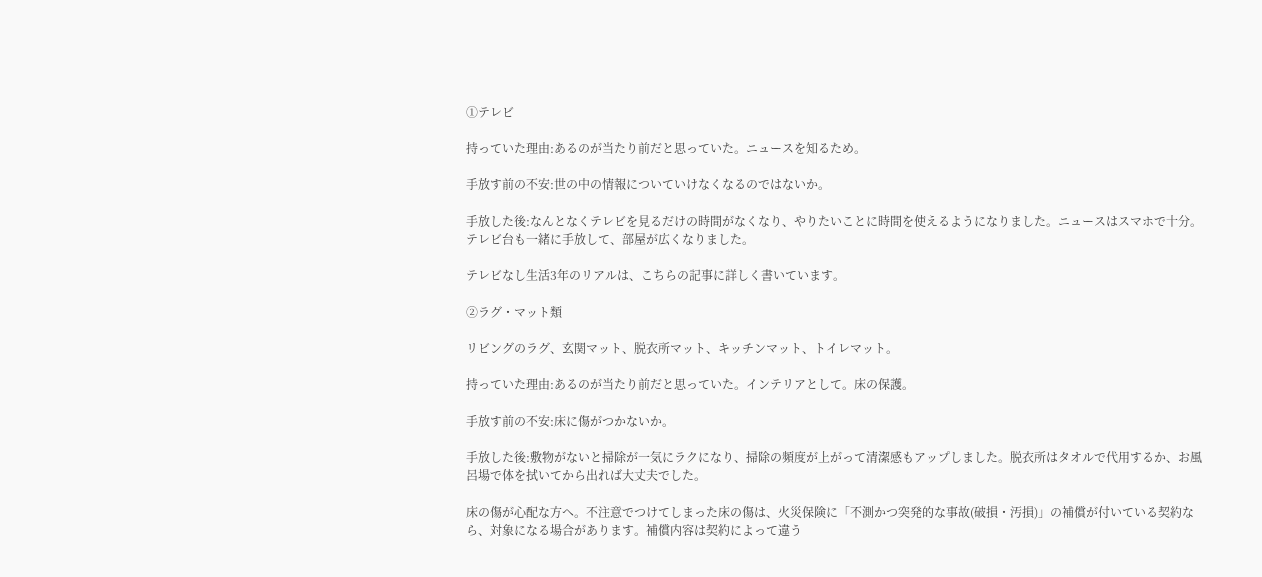①テレビ

持っていた理由:あるのが当たり前だと思っていた。ニュースを知るため。

手放す前の不安:世の中の情報についていけなくなるのではないか。

手放した後:なんとなくテレビを見るだけの時間がなくなり、やりたいことに時間を使えるようになりました。ニュースはスマホで十分。テレビ台も一緒に手放して、部屋が広くなりました。

テレビなし生活3年のリアルは、こちらの記事に詳しく書いています。

②ラグ・マット類

リビングのラグ、玄関マット、脱衣所マット、キッチンマット、トイレマット。

持っていた理由:あるのが当たり前だと思っていた。インテリアとして。床の保護。

手放す前の不安:床に傷がつかないか。

手放した後:敷物がないと掃除が一気にラクになり、掃除の頻度が上がって清潔感もアップしました。脱衣所はタオルで代用するか、お風呂場で体を拭いてから出れば大丈夫でした。

床の傷が心配な方へ。不注意でつけてしまった床の傷は、火災保険に「不測かつ突発的な事故(破損・汚損)」の補償が付いている契約なら、対象になる場合があります。補償内容は契約によって違う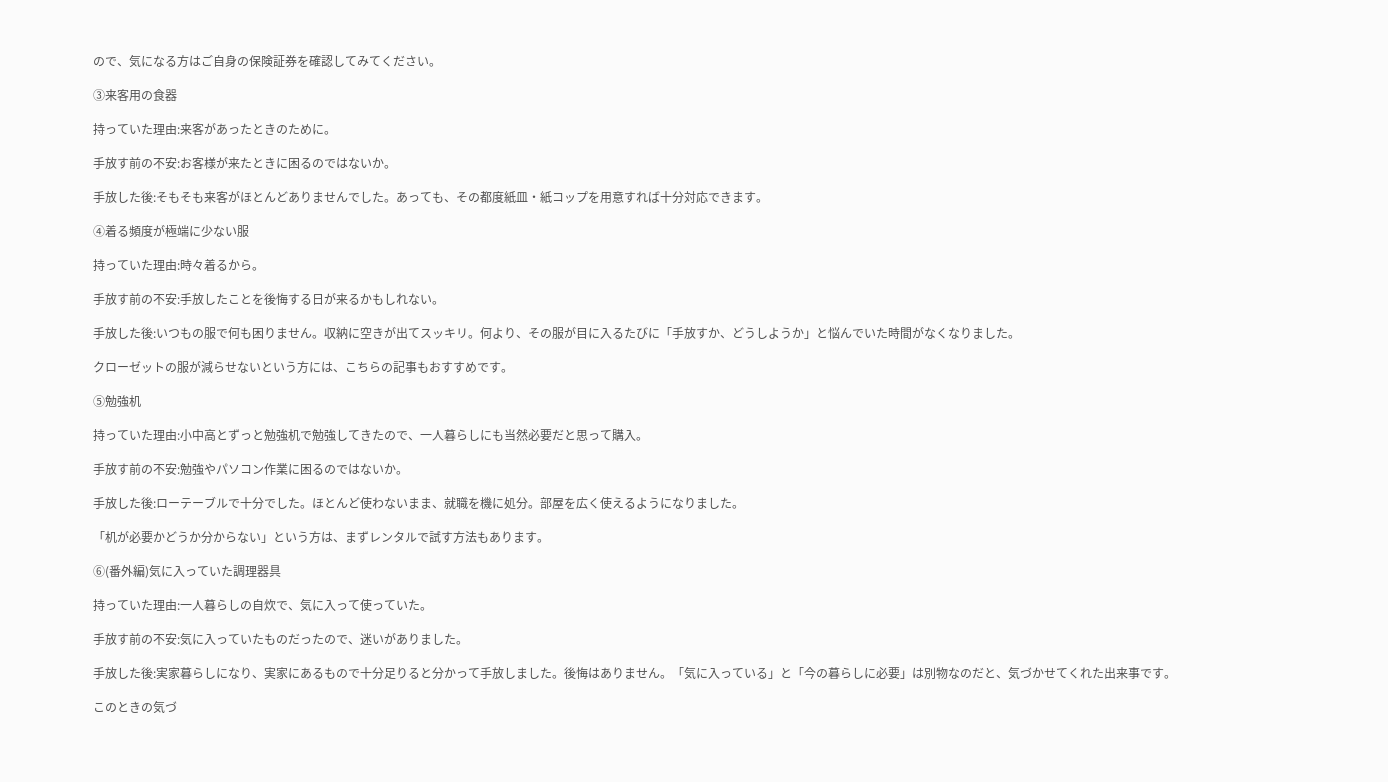ので、気になる方はご自身の保険証券を確認してみてください。

③来客用の食器

持っていた理由:来客があったときのために。

手放す前の不安:お客様が来たときに困るのではないか。

手放した後:そもそも来客がほとんどありませんでした。あっても、その都度紙皿・紙コップを用意すれば十分対応できます。

④着る頻度が極端に少ない服

持っていた理由:時々着るから。

手放す前の不安:手放したことを後悔する日が来るかもしれない。

手放した後:いつもの服で何も困りません。収納に空きが出てスッキリ。何より、その服が目に入るたびに「手放すか、どうしようか」と悩んでいた時間がなくなりました。

クローゼットの服が減らせないという方には、こちらの記事もおすすめです。

⑤勉強机

持っていた理由:小中高とずっと勉強机で勉強してきたので、一人暮らしにも当然必要だと思って購入。

手放す前の不安:勉強やパソコン作業に困るのではないか。

手放した後:ローテーブルで十分でした。ほとんど使わないまま、就職を機に処分。部屋を広く使えるようになりました。

「机が必要かどうか分からない」という方は、まずレンタルで試す方法もあります。

⑥(番外編)気に入っていた調理器具

持っていた理由:一人暮らしの自炊で、気に入って使っていた。

手放す前の不安:気に入っていたものだったので、迷いがありました。

手放した後:実家暮らしになり、実家にあるもので十分足りると分かって手放しました。後悔はありません。「気に入っている」と「今の暮らしに必要」は別物なのだと、気づかせてくれた出来事です。

このときの気づ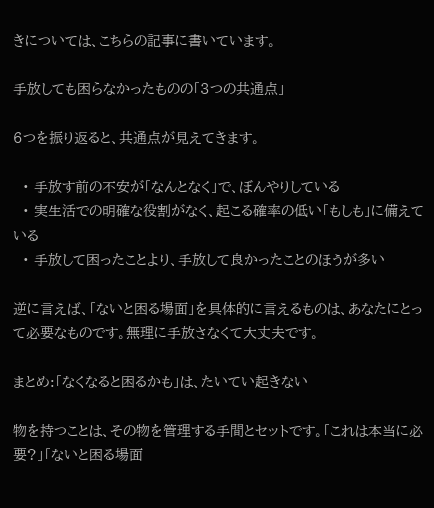きについては、こちらの記事に書いています。

手放しても困らなかったものの「3つの共通点」

6つを振り返ると、共通点が見えてきます。

  • 手放す前の不安が「なんとなく」で、ぼんやりしている
  • 実生活での明確な役割がなく、起こる確率の低い「もしも」に備えている
  • 手放して困ったことより、手放して良かったことのほうが多い

逆に言えば、「ないと困る場面」を具体的に言えるものは、あなたにとって必要なものです。無理に手放さなくて大丈夫です。

まとめ:「なくなると困るかも」は、たいてい起きない

物を持つことは、その物を管理する手間とセットです。「これは本当に必要?」「ないと困る場面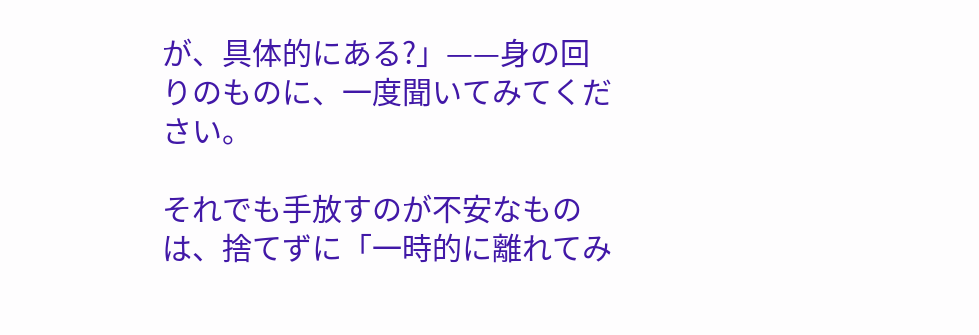が、具体的にある?」——身の回りのものに、一度聞いてみてください。

それでも手放すのが不安なものは、捨てずに「一時的に離れてみ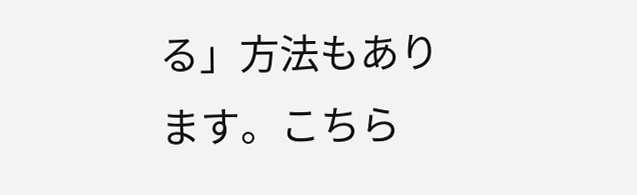る」方法もあります。こちら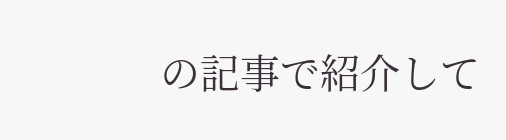の記事で紹介して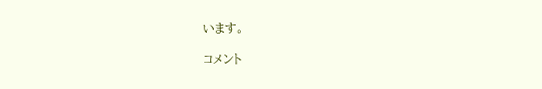います。

コメント